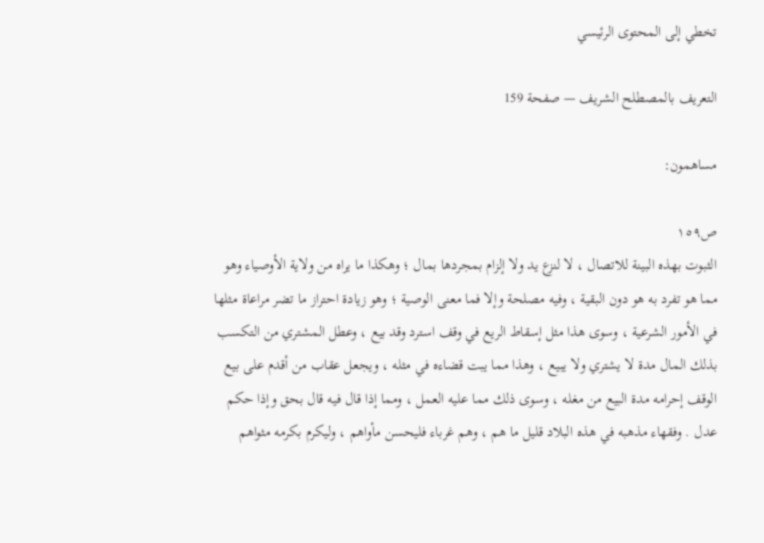تخطي إلى المحتوى الرئيسي

التعريف بالمصطلح الشريف — صفحة 159

مساهمون:

ص١٥٩
الثبوت بهذه البينة للاتصال ، لا لنزع يد ولا إلزام بمجردها بمال ؛ وهكذا ما يراه من ولاية الأوصياء وهو مما هو تفرد به هو دون البقية ، وفيه مصلحة وإلا فما معنى الوصية ؛ وهو زيادة احتراز ما تضر مراعاة مثلها في الأمور الشرعية ، وسوى هذا مثل إسقاط الريع في وقف استرد وقد بيع ، وعطل المشتري من التكسب بذلك المال مدة لا يشتري ولا يبيع ، وهذا مما يبت قضاءه في مثله ، ويجعل عقاب من أقدم على بيع الوقف إحرامه مدة البيع من مغله ، وسوى ذلك مما عليه العمل ، ومما إذا قال فيه قال بحق وإذا حكم عدل . وفقهاء مذهبه في هذه البلاد قليل ما هم ، وهم غرباء فليحسن مأواهم ، وليكرم بكرمه مثواهم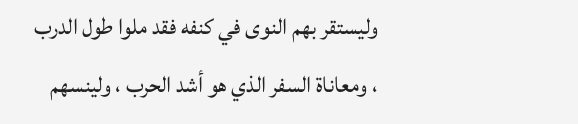وليستقر بهم النوى في كنفه فقد ملوا طول الدرب ، ومعاناة السفر الذي هو أشد الحرب ، ولينسهم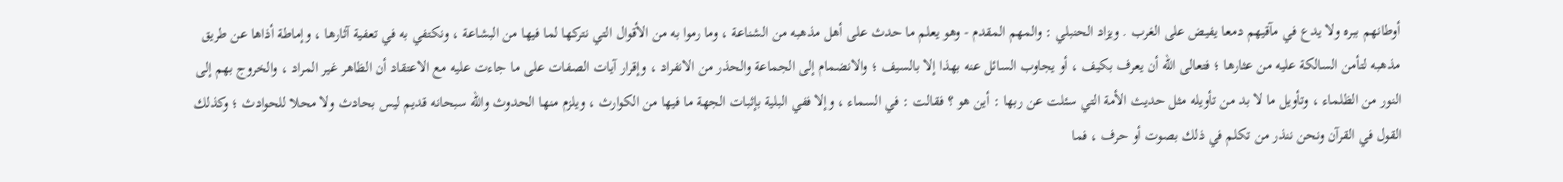أوطانهم ببره ولا يدع في مآقيهم دمعا يفيض على الغرب . ويزاد الحنبلي : والمهم المقدم - وهو يعلم ما حدث على أهل مذهبه من الشناعة ، وما رموا به من الأقوال التي نتركها لما فيها من البشاعة ، ونكتفي به في تعفية آثارها ، وإماطة أذاها عن طريق مذهبه لتأمن السالكة عليه من عثارها ؛ فتعالى الله أن يعرف بكيف ، أو يجاوب السائل عنه بهذا إلا بالسيف ؛ والانضمام إلى الجماعة والحذر من الانفراد ، وإقرار آيات الصفات على ما جاءت عليه مع الاعتقاد أن الظاهر غير المراد ، والخروج بهم إلى النور من الظلماء ، وتأويل ما لا بد من تأويله مثل حديث الأمة التي سئلت عن ربها : أين هو ؟ فقالت : في السماء ، وإلا ففي البلية بإثبات الجهة ما فيها من الكوارث ، ويلزم منها الحدوث والله سبحانه قديم ليس بحادث ولا محلا للحوادث ؛ وكذلك القول في القرآن ونحن ننذر من تكلم في ذلك بصوت أو حرف ، فما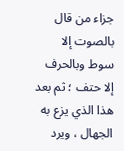جزاء من قال بالصوت إلا سوط وبالحرف إلا حتف ؛ ثم بعد هذا الذي يزع به الجهال ، ويرد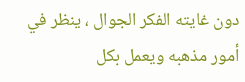دون غايته الفكر الجوال ، ينظر في أمور مذهبه ويعمل بكل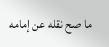ما صح نقله عن إمامه